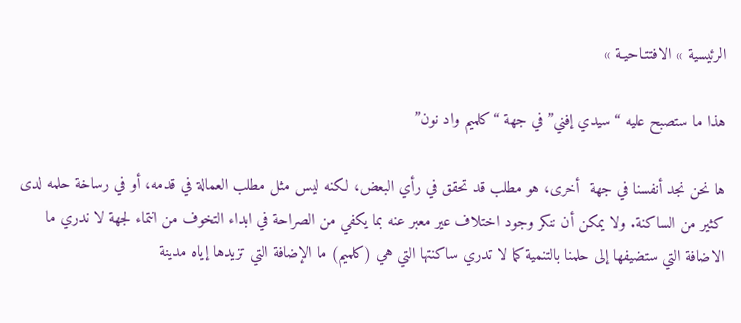الرئيسية » الافتتـاحيـة »

هذا ما ستصبح عليه “سيدي إفني” في جهة “كلميم واد نون”

ها نحن نجد أنفسنا في جهة  أخرى، هو مطلب قد تحقق في رأي البعض، لكنه ليس مثل مطلب العمالة في قدمه، أو في رساخة حلمه لدى كثير من الساكنة. ولا يمكن أن ننكر وجود اختلاف عير معبر عنه بما يكفي من الصراحة في ابداء التخوف من انتماء لجهة لا ندري ما الاضافة التي ستضيفها إلى حلمنا بالتنمية كما لا تدري ساكنتها التي هي (كلميم) ما الإضافة التي تزيدها إياه مدينة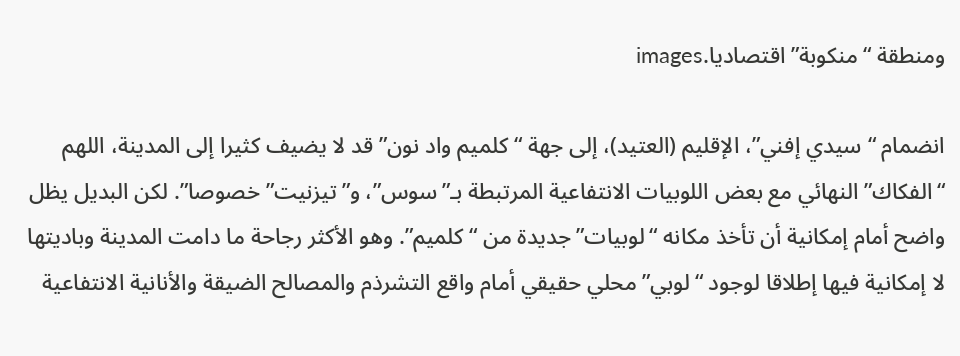ومنطقة “منكوبة” اقتصاديا.images

انضمام “سيدي إفني”، الإقليم (العتيد)، إلى جهة “كلميم واد نون” قد لا يضيف كثيرا إلى المدينة، اللهم “الفكاك” النهائي مع بعض اللوبيات الانتفاعية المرتبطة بـ”سوس”، و”تيزنيت” خصوصا”. لكن البديل يظل واضح أمام إمكانية أن تأخذ مكانه “لوبيات” جديدة من “كلميم”. وهو الأكثر رجاحة ما دامت المدينة وباديتها لا إمكانية فيها إطلاقا لوجود “لوبي” محلي حقيقي أمام واقع التشرذم والمصالح الضيقة والأنانية الانتفاعية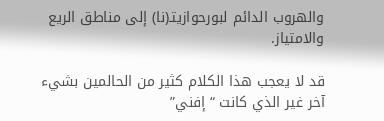والهروب الدائم لبورحوازيتـ(نا) إلى مناطق الريع والامتياز.

قد لا يعجب هذا الكلام كثير من الحالمين بشيء آخر غير الذي كانت “إفني”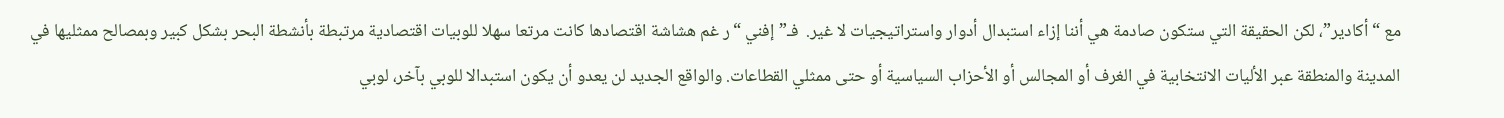مع “أكادير”، لكن الحقيقة التي ستكون صادمة هي أننا إزاء استبدال أدوار واستراتيجيات لا غير.  فـ”إفني “ر غم هشاشة اقتصادها كانت مرتعا سهلا للوبيات اقتصادية مرتبطة بأنشطة البحر بشكل كبير وبمصالح ممثليها في المدينة والمنطقة عبر الأليات الانتخابية في الغرف أو المجالس أو الأحزاب السياسية أو حتى ممثلي القطاعات. والواقع الجديد لن يعدو أن يكون استبدالا للوبي بآخر، لوبي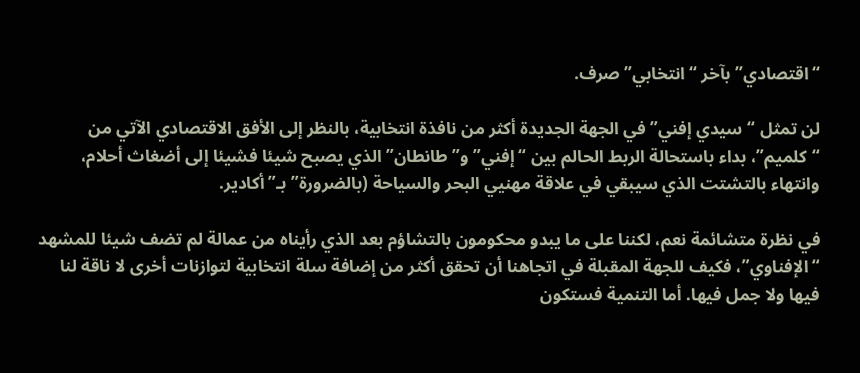“اقتصادي” بآخر “انتخابي” صرف.

لن تمثل “سيدي إفني” في الجهة الجديدة أكثر من نافذة انتخابية، بالنظر إلى الأفق الاقتصادي الآتي من “كلميم”، بداء باستحالة الربط الحالم بين “إفني” و”طانطان” الذي يصبح شيئا فشيئا إلى أضغاث أحلام، وانتهاء بالتشتت الذي سيبقي في علاقة مهنيي البحر والسياحة (بالضرورة” بـ”أكادير.

في نظرة متشائمة نعم، لكننا على ما يبدو محكومون بالتشاؤم بعد الذي رأيناه من عمالة لم تضف شيئا للمشهد “الإفناوي”، فكيف للجهة المقبلة في اتجاهنا أن تحقق أكثر من إضافة سلة انتخابية لتوازنات أخرى لا ناقة لنا فيها ولا جمل فيها. أما التنمية فستكون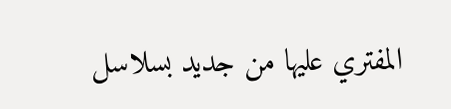المفتري عليها من جديد بسلاسل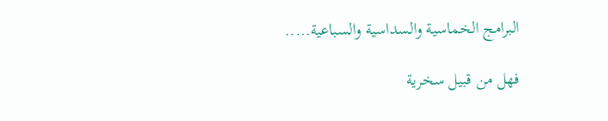البرامج الخماسية والسداسية والسباعية…..

فهل من قبيل سخرية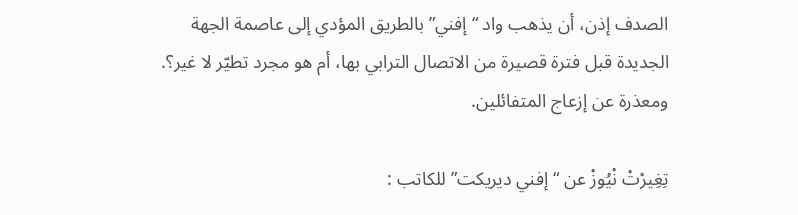الصدف إذن، أن يذهب واد “إفني” بالطريق المؤدي إلى عاصمة الجهة الجديدة قبل فترة قصيرة من الاتصال الترابي بها، أم هو مجرد تطيّر لا غير؟. ومعذرة عن إزعاج المتفائلين.

تِغِيرْتْ نْيُوزْ عن “إفني ديريكت” للكاتب :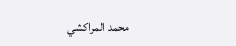محمد المراكشي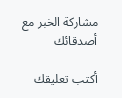مشاركة الخبر مع أصدقائك

أكتب تعليقك